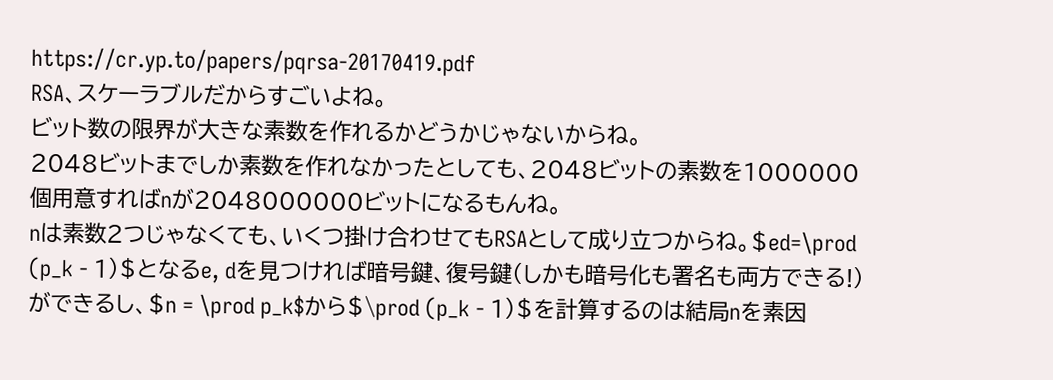https://cr.yp.to/papers/pqrsa-20170419.pdf
RSA、スケーラブルだからすごいよね。
ビット数の限界が大きな素数を作れるかどうかじゃないからね。
2048ビットまでしか素数を作れなかったとしても、2048ビットの素数を1000000個用意すればnが2048000000ビットになるもんね。
nは素数2つじゃなくても、いくつ掛け合わせてもRSAとして成り立つからね。$ed=\prod (p_k - 1)$となるe, dを見つければ暗号鍵、復号鍵(しかも暗号化も署名も両方できる!)ができるし、$n = \prod p_k$から$\prod (p_k - 1)$を計算するのは結局nを素因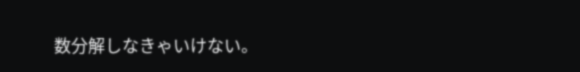数分解しなきゃいけない。